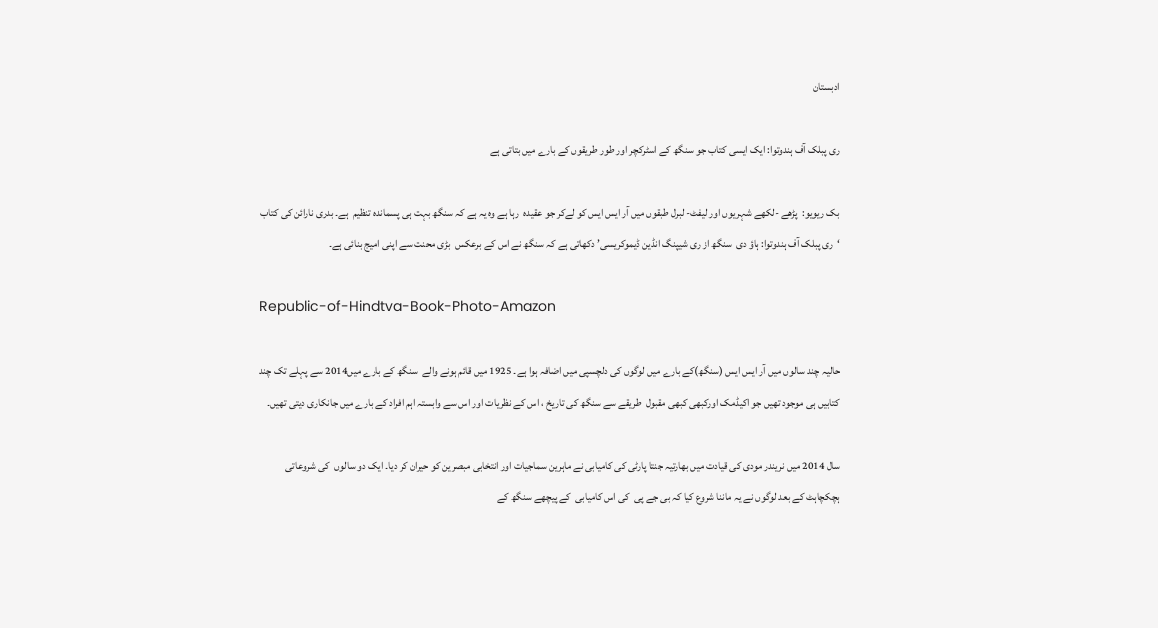ادبستان

ری پبلک آف ہندوتوا: ایک ایسی کتاب جو سنگھ کے اسٹرکچر اور طور طریقوں کے بارے میں بتاتی ہے

بک ریویو:  پڑھے -لکھے شہریوں اور لیفٹ- لبرل طبقوں میں آر ایس ایس کو لےکر جو عقیدہ  رہا ہے وہ یہ ہے کہ سنگھ بہت ہی پسماندہ تنظیم  ہے۔ بدری نارائن کی کتاب ‘ری پبلک آف ہندوتوا: ہاؤ دی  سنگھ از ری شیپنگ انڈین ڈیموکریسی’ دکھاتی ہے کہ سنگھ نے اس کے برعکس  بڑی محنت سے اپنی امیج بنائی ہے۔

Republic-of-Hindtva-Book-Photo-Amazon

حالیہ چند سالوں میں آر ایس ایس (سنگھ)کے بارے میں لوگوں کی دلچسپی میں اضافہ ہوا ہے۔ 1925 میں قائم ہونے والے  سنگھ کے بارے میں2014 سے پہلے تک چند کتابیں ہی موجود تھیں جو اکیڈمک اورکبھی کبھی مقبول  طریقے سے سنگھ کی تاریخ ، اس کے نظریات اور اس سے وابستہ اہم افراد کے بارے میں جانکاری دیتی تھیں۔

سال 2014 میں نریندر مودی کی قیادت میں بھارتیہ جنتا پارٹی کی کامیابی نے ماہرین سماجیات اور انتخابی مبصرین کو حیران کر دیا۔ ایک دو سالوں  کی شروعاتی  ہچکچاہٹ کے بعد لوگوں نے یہ ماننا شروع کیا کہ بی جے پی  کی اس کامیابی  کے پیچھے سنگھ کے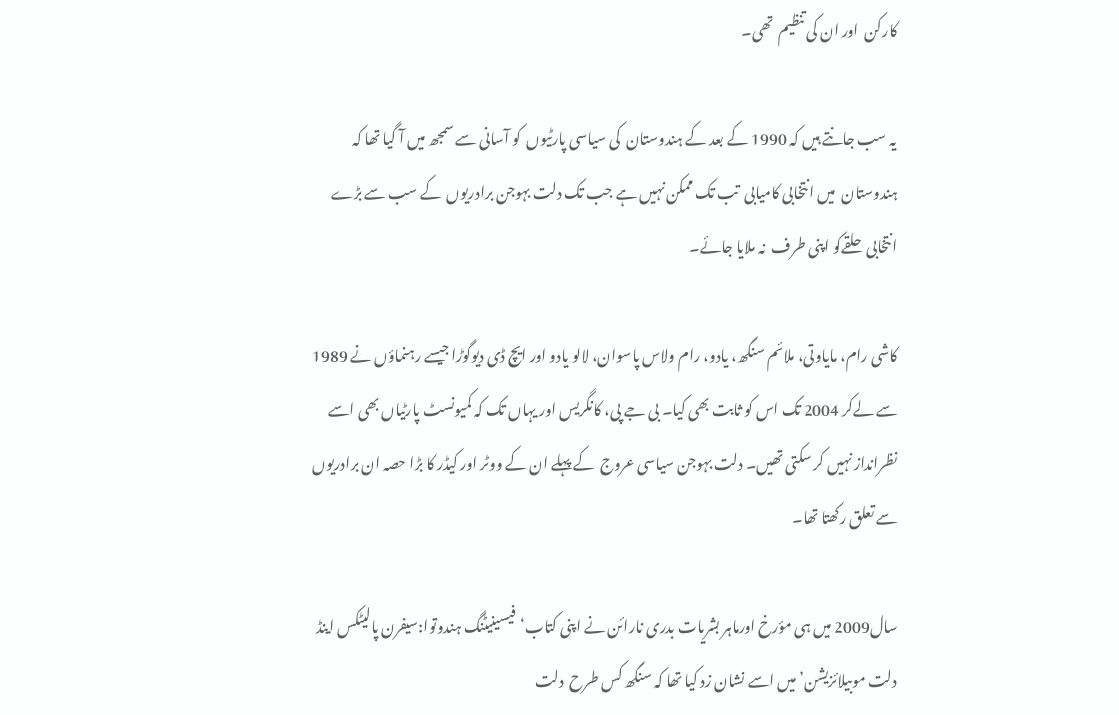کارکن  اور ان کی تنظیم  تھی۔

یہ سب جانتے ہیں کہ 1990 کے بعد کے ہندوستان  کی سیاسی پارٹیوں  کو آسانی سے سمجھ میں آ گیا تھا کہ ہندوستان  میں انتخابی کامیابی  تب تک ممکن نہیں ہے جب تک دلت بہوجن برادریوں  کے سب سے بڑے انتخابی  حلقےکو اپنی طرف  نہ ملایا جائے۔

کاشی رام، مایاوتی، ملائم سنگھ، یادو، رام ولاس پاسوان، لالو یادو اور ایچ ڈی دیوگوڑا جیسے رہنماؤں نے 1989 سے لےکر 2004 تک اس کو ثابت بھی کیا۔ بی جے پی، کانگریس اور یہاں تک کہ کمیونسٹ پارٹیاں بھی اسے نظرانداز نہیں کر سکتی تھیں۔ دلت بہوجن سیاسی عروج  کے پہلے ان کے ووٹر اور کیڈر کا بڑا حصہ ان برادریوں  سے تعلق رکھتا تھا۔

سال2009 میں ہی مؤرخ اورماہر بشریات بدری نارائن نے اپنی کتاب‘فیسینیٹنگ ہندوتوا:سیفرن پالیٹکس اینڈ دلت موبیلائزیشن’ میں اسے نشان زد کیا تھا کہ سنگھ کس طرح  دلت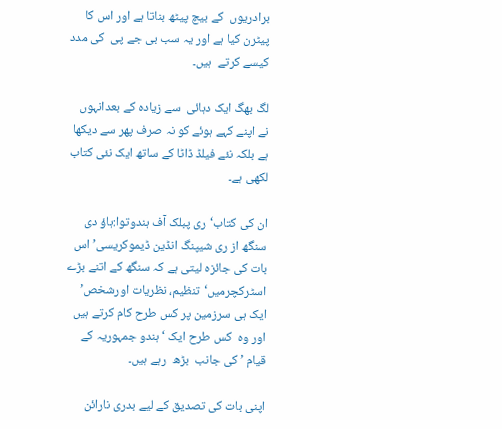برادریوں  کے بیچ پیٹھ بناتا ہے اور اس کا پیٹرن کیا ہے اور یہ سب بی جے پی  کی مدد کیسے کرتے  ہیں۔

لگ بھگ ایک دہائی  سے زیادہ کے بعدانہوں نے اپنے کہے ہوئے کو نہ صرف پھر سے دیکھا ہے بلکہ نئے فیلڈ ڈاٹا کے ساتھ ایک نئی کتاب لکھی ہے۔

ان کی کتاب‘ری پبلک آف ہندوتوا:ہاؤ دی سنگھ از ری شیپنگ انڈین ڈیموکریسی’ اس بات کی جائزہ لیتی ہے کہ سنگھ کے اتنے بڑے اسٹرکچرمیں‘تنظیم، نظریات اورشخص’ ایک ہی سرزمین پر کس طرح کام کرتے ہیں اور وہ  کس طرح ایک ‘ہندو جمہوریہ کے قیام ’ کی جانب  بڑھ  رہے ہیں۔

اپنی بات کی تصدیق کے لیے بدری نارائن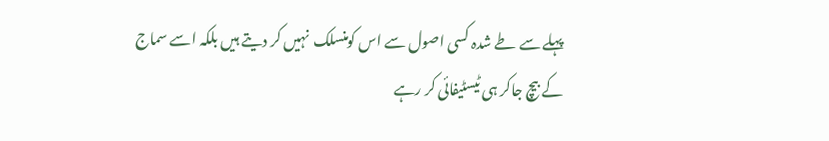پہلے سے طے شدہ کسی اصول سے اس کومنسلک  نہیں کر دیتے ہیں بلکہ اسے سماج کے بیچ جاکر ہی ٹیسٹیفائی کر رہے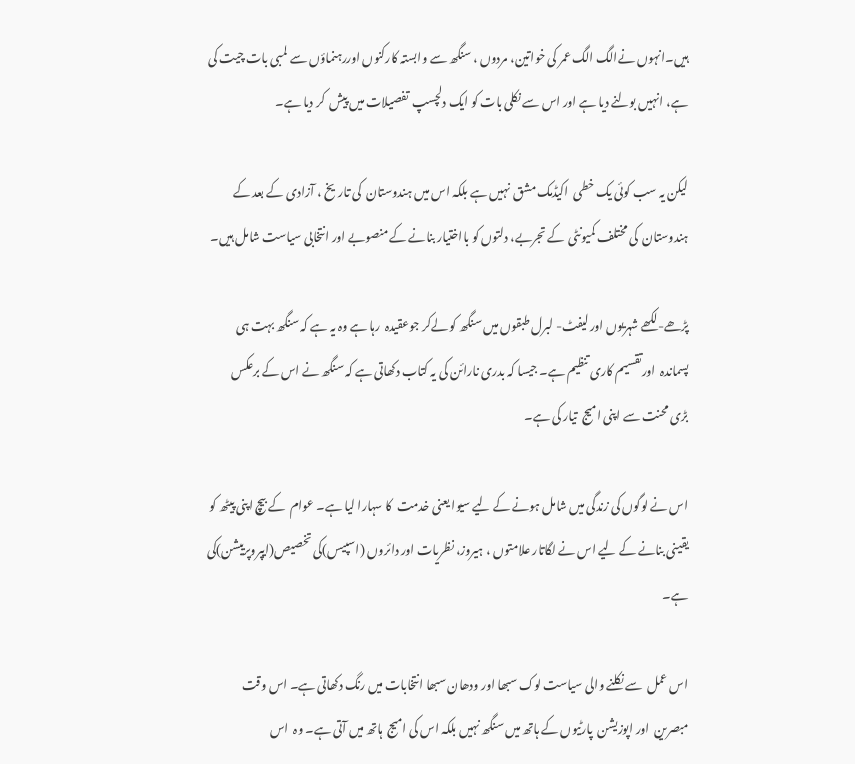ہیں۔انہوں نےالگ الگ عمر کی خواتین، مردوں ، سنگھ سے وابستہ کارکنوں اوررہنماؤں سے لمبی بات چیت کی ہے، انہیں بولنے دیا ہے اور اس سے نکلی بات کو ایک دلچسپ  تفصیلات میں پیش  کر دیا ہے۔

لیکن یہ سب کوئی یک خطی  اکیڈمک مشق  نہیں ہے بلکہ اس میں ہندوستان  کی تاریخ ، آزادی کے بعد کے ہندوستان  کی مختلف کمیونٹی  کے تجربے، دلتوں کو بااختیار بنانے کے منصوبے اور انتخابی سیاست شامل ہیں۔

پڑھے-لکھے شہریوں اور لیفٹ- لبرل طبقوں میں سنگھ کو لےکر جوعقیدہ  رہا ہے وہ یہ ہے کہ سنگھ بہت ہی پسماندہ  اورتقسیم کاری تنظیم ہے۔ جیسا کہ بدری نارائن کی یہ کتاب دکھاتی ہے کہ سنگھ نے اس کے برعکس  بڑی محنت سے اپنی امیج  تیار کی ہے۔

اس نے لوگوں کی زندگی میں شامل ہونے کے لیے سیوا یعنی خدمت  کا سہارا لیا ہے۔ عوام  کے بیچ اپنی پیٹھ کو یقینی بنانے کے لیے اس نے لگاتار علامتوں ، ہیروز، نظریات اور دائروں (اسپیس)کی تخصیص(ایپروپرییشن)کی ہے۔

اس عمل  سے نکلنے والی سیاست لوک سبھا اور ودھان سبھا انتخابات میں رنگ دکھاتی ہے۔ اس وقت مبصرین  اور اپوزیشن  پارٹیوں کے ہاتھ میں سنگھ نہیں بلکہ اس کی امیج  ہاتھ میں آتی ہے۔ وہ  اس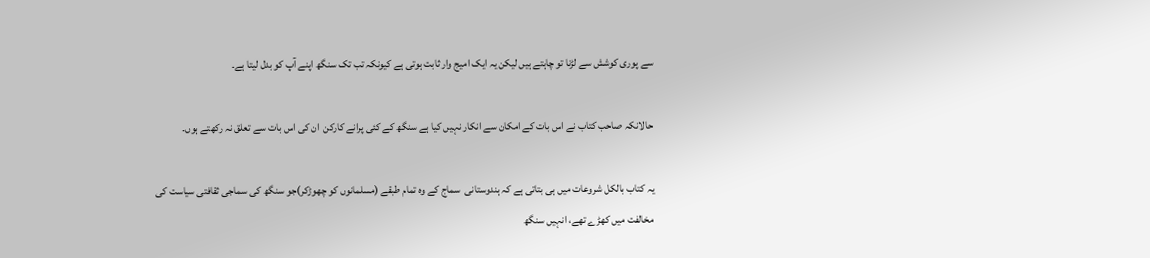سے پوری کوشش سے لڑنا تو چاہتے ہیں لیکن یہ ایک امیج وار ثابت ہوتی ہے کیونکہ تب تک سنگھ اپنے آپ کو بدل لیتا ہے۔

حالانکہ صاحب کتاب نے اس بات کے امکان سے انکار نہیں کیا ہے سنگھ کے کئی پرانے کارکن  ان کی اس بات سے تعلق نہ رکھتے ہوں۔

یہ کتاب بالکل شروعات میں ہی بتاتی ہے کہ ہندوستانی  سماج کے وہ تمام طبقے (مسلمانوں کو چھوڑکر)جو سنگھ کی سماجی ثقافتی سیاست کی  مخالفت میں کھڑے تھے، انہیں سنگھ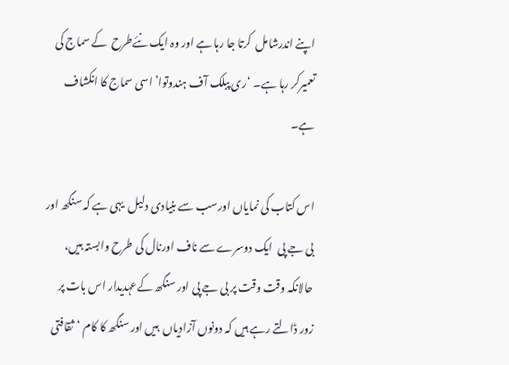اپنے اندرشامل  کرتا جا رہا ہے اور وہ ایک نئےطرح  کے سماج کی تعمیرکر رہا ہے۔ ‘ری پبلک آف ہندوتوا’اسی سماج کا انکشاف ہے۔

اس کتاب کی نمایاں اورسب سے بنیادی دلیل  یہی ہے کہ سنگھ اور بی جے پی  ایک دوسرے سے ناف اورنال کی طرح وابستہ ہیں، حالانکہ وقت وقت پر بی جے پی اور سنگھ کےعہدیدار اس بات پر زور ڈالتے رہے ہیں کہ دونوں آزادیاں  ہیں اور سنگھ کا کام ‘ثقافتی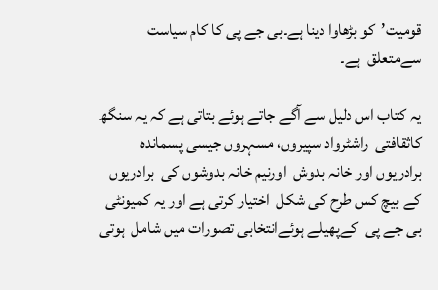قومیت’کو بڑھاوا دینا ہے۔بی جے پی کا کام سیاست سےمتعلق  ہے۔

یہ کتاب اس دلیل سے آگے جاتے ہوئے بتاتی ہے کہ یہ سنگھ کاثقافتی  راشٹرواد سپیروں، مسہروں جیسی پسماندہ  برادریوں اور خانہ بدوش  اورنیم خانہ بدوشوں کی  برادریوں  کے بیچ کس طرح کی شکل  اختیار کرتی ہے اور یہ کمیونٹی  بی جے پی  کےپھیلے ہوئےانتخابی تصورات میں شامل  ہوتی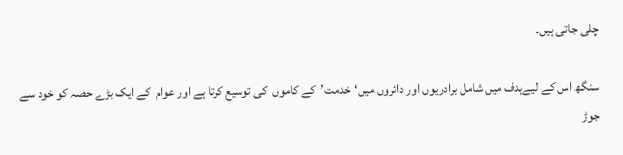چلی جاتی ہیں۔

سنگھ اس کے لیےہدف میں شامل برادریوں اور دائروں میں‘خدمت’کے کاموں  کی توسیع کرتا ہے اور عوام  کے ایک بڑے حصہ کو خود سے جوڑ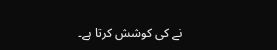نے کی کوشش کرتا ہے۔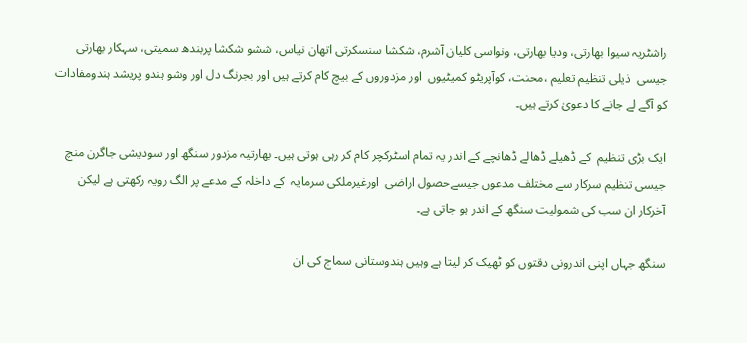راشٹریہ سیوا بھارتی، ودیا بھارتی، ونواسی کلیان آشرم، شکشا سنسکرتی اتھان نیاس، ششو شکشا پربندھ سمیتی، سہکار بھارتی جیسی  ذیلی تنظیم تعلیم ،محنت، کوآپریٹو کمیٹیوں  اور مزدوروں کے بیچ کام کرتے ہیں اور بجرنگ دل اور وشو ہندو پریشد ہندومفادات کو آگے لے جانے کا دعویٰ کرتے ہیں۔

ایک بڑی تنظیم  کے ڈھیلے ڈھالے ڈھانچے کے اندر یہ تمام اسٹرکچر کام کر رہی ہوتی ہیں۔ بھارتیہ مزدور سنگھ اور سودیشی جاگرن منچ جیسی تنظیم سرکار سے مختلف مدعوں جیسےحصول اراضی  اورغیرملکی سرمایہ  کے داخلہ کے مدعے پر الگ رویہ رکھتی ہے لیکن آخرکار ان سب کی شمولیت سنگھ کے اندر ہو جاتی ہے۔

سنگھ جہاں اپنی اندرونی دقتوں کو ٹھیک کر لیتا ہے وہیں ہندوستانی سماج کی ان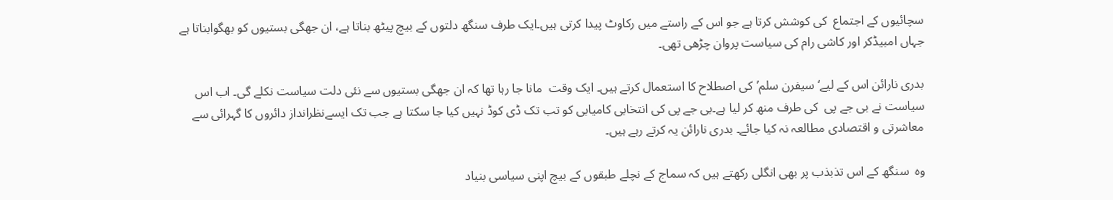سچائیوں کے اجتماع  کی کوشش کرتا ہے جو اس کے راستے میں رکاوٹ پیدا کرتی ہیں۔ایک طرف سنگھ دلتوں کے بیچ پیٹھ بناتا ہے، ان جھگی بستیوں کو بھگوابناتا ہے جہاں امبیڈکر اور کاشی رام کی سیاست پروان چڑھی تھی۔

بدری نارائن اس کے لیے‘سیفرن سلم’کی اصطلاح کا استعمال کرتے ہیں۔ ایک وقت  مانا جا رہا تھا کہ ان جھگی بستیوں سے نئی دلت سیاست نکلے گی۔ اب اس سیاست نے بی جے پی  کی طرف منھ کر لیا ہے۔بی جے پی کی انتخابی کامیابی کو تب تک ڈی کوڈ نہیں کیا جا سکتا ہے جب تک ایسےنظرانداز دائروں کا گہرائی سے معاشرتی و اقتصادی مطالعہ نہ کیا جائے۔ بدری نارائن یہ کرتے رہے ہیں۔

وہ  سنگھ کے اس تذبذب پر بھی انگلی رکھتے ہیں کہ سماج کے نچلے طبقوں کے بیچ اپنی سیاسی بنیاد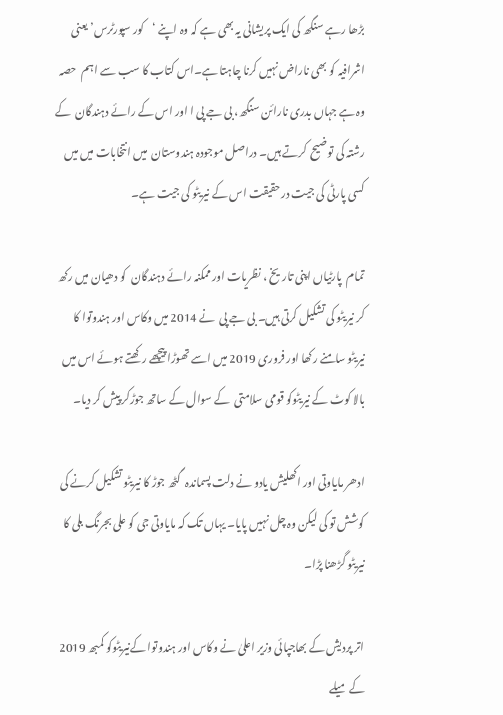بڑھا رہے سنگھ کی ایک پریشانی یہ بھی ہے کہ وہ اپنے ‘کور سپورٹرس’یعنی اشرافیہ کو بھی ناراض نہیں کرنا چاہتا ہے۔اس کتاب کا سب سے اہم  حصہ وہ ہے جہاں بدری نارائن سنگھ، بی جے پی ا اور اس کے رائے دہندگان  کے رشتہ کی توضیح  کرتے ہیں۔ دراصل موجودہ ہندوستان  میں انتخابات میں میں کسی پارٹی کی جیت درحقیقت اس کے نیریٹو کی جیت ہے۔

تمام  پارٹیاں اپنی تاریخ ، نظریات اور ممکنہ رائے دہندگان  کو دھیان میں رکھ کر نیریٹو کی تشکیل کرتی ہیں۔ بی جے پی  نے 2014 میں وکاس اور ہندوتوا کا نیریٹو سامنے رکھا اور فروری 2019 میں اسے تھوڑا پیچھے رکھتے ہوئے اس میں بالا کوٹ کے نیریٹوکو قومی سلامتی  کے سوال کے ساتھ جوڑکر پیش کر دیا۔

ادھر مایاوتی اور اکھلیش یادو نے دلت پسماندہ  گٹھ جوڑ کا نیریٹو تشکیل کرنے کی کوشش تو کی لیکن وہ چل نہیں پایا۔ یہاں تک کہ مایاوتی جی کو علی بجرنگ بلی کا نیریٹو گڑھنا پڑا۔

اتر پردیش کے بھاجپائی وزیر اعلیٰ نے وکاس اور ہندوتوا کےنیریٹوکو کمبھ 2019 کے میلے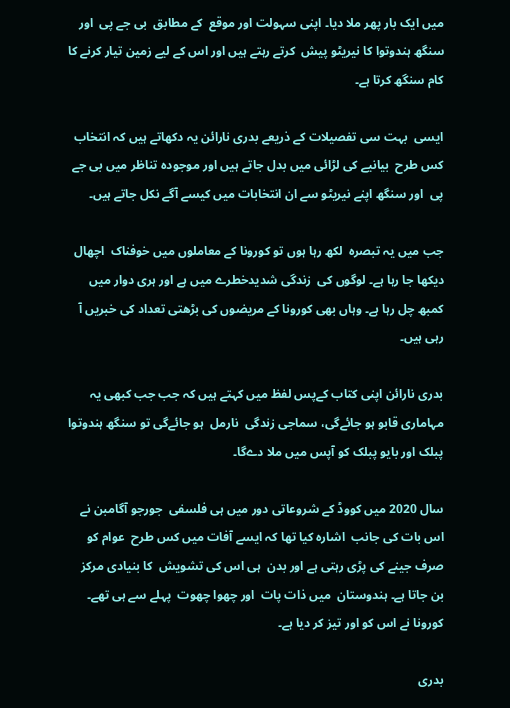میں ایک بار پھر ملا دیا۔ اپنی سہولت اور موقع  کے مطابق  بی جے پی  اور سنگھ ہندوتوا کا نیریٹو پیش  کرتے رہتے ہیں اور اس کے لیے زمین تیار کرنے کا کام سنگھ کرتا ہے۔

ایسی  بہت سی تفصیلات کے ذریعے بدری نارائن یہ دکھاتے ہیں کہ انتخاب  کس طرح  بیانیے کی لڑائی میں بدل جاتے ہیں اور موجودہ تناظر میں بی جے پی  اور سنگھ اپنے نیریٹو سے ان انتخابات میں کیسے آگے نکل جاتے ہیں۔

جب میں یہ تبصرہ  لکھ رہا ہوں تو کورونا کے معاملوں میں خوفناک  اچھال دیکھا جا رہا ہے۔ لوگوں کی  زندگی شدیدخطرے میں ہے اور ہری دوار میں کمبھ چل رہا ہے۔ وہاں بھی کورونا کے مریضوں کی بڑھتی تعداد کی خبریں آ رہی ہیں۔

بدری نارائن اپنی کتاب کےپس لفظ میں کہتے ہیں کہ جب جب کبھی یہ مہاماری قابو ہو جائےگی، سماجی زندگی  نارمل  ہو جائےگی تو سنگھ ہندوتوا پبلک اور بایو پبلک کو آپس میں ملا دےگا۔

سال 2020 میں کووڈ کے شروعاتی دور میں ہی فلسفی  جورجو آگامبن نے اس بات کی جانب  اشارہ کیا تھا کہ ایسے آفات میں کس طرح  عوام کو صرف جینے کی پڑی رہتی ہے اور بدن  ہی اس کی تشویش  کا بنیادی مرکز بن جاتا ہے۔ ہندوستان  میں ذات پات  اور چھوا چھوت  پہلے سے ہی تھے۔ کورونا نے اس کو اور تیز کر دیا ہے۔

بدری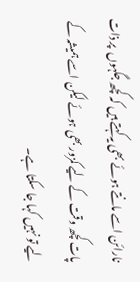نارائن اسے مانتے ہوئے بھی یہ کہتے ہیں کہ کچھ جگہوں  پر ذات پات کچھ وقت کے لیے کمزور بھی ہوئے لیکن اسے ہمیشہ کے لیے تو نہیں کہا جا سکتا ہے۔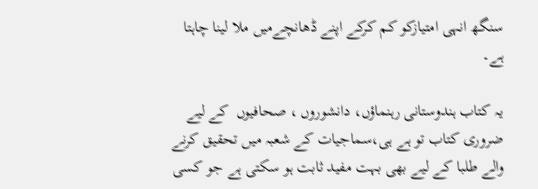سنگھ انہی امتیازکو کم کرکے اپنے ڈھانچےمیں ملا لینا چاہتا ہے۔

یہ کتاب ہندوستانی رہنماؤں، دانشوروں ، صحافیوں  کے لیے ضروری کتاب تو ہے ہی،سماجیات کے شعبہ میں تحقیق کرنے والے طلبا کے لیے بھی بہت مفید ثابت ہو سکتی ہے جو کسی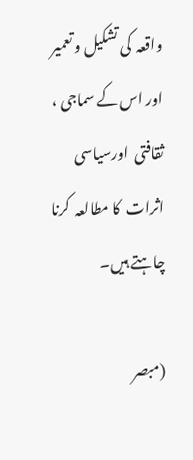واقعہ  کی تشکیل و تعمیر اور اس کے سماجی ، ثقافتی  اورسیاسی اثرات  کا مطالعہ  کرنا چاہتے ہیں۔

(مبصر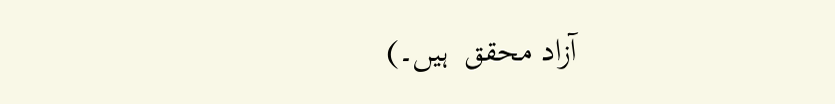آزاد محقق  ہیں۔)